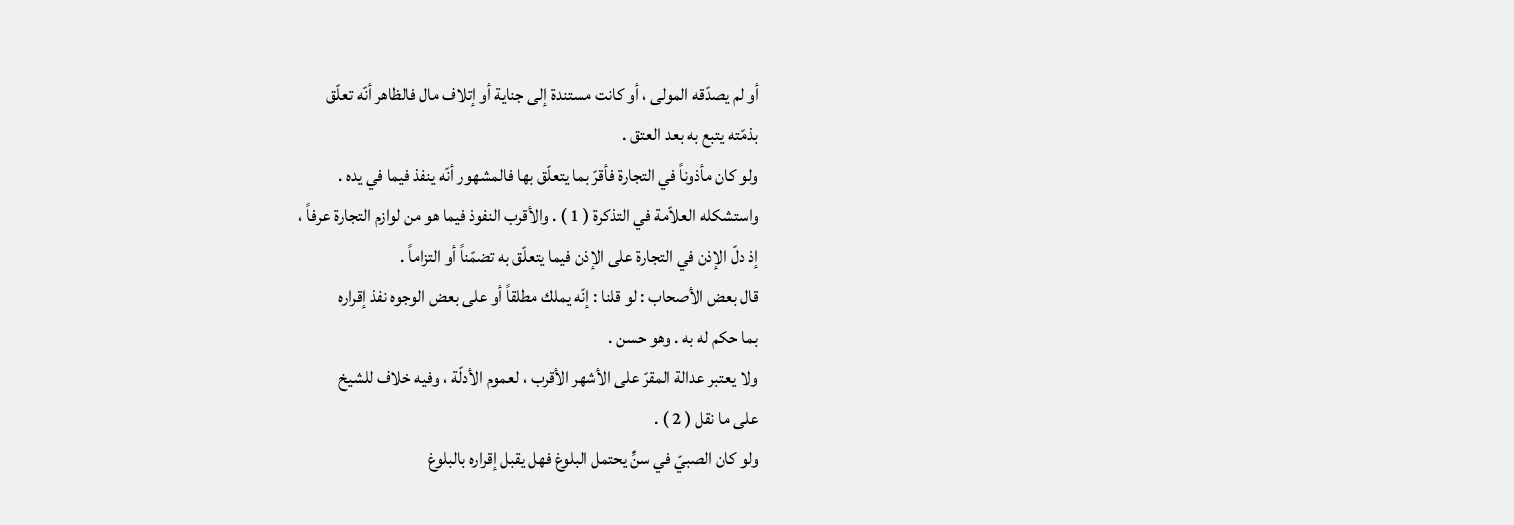أو لم يصدّقه المولى ، أو كانت مستندة إلى جناية أو إتلاف مال فالظاهر أنّه تعلّق
بذمّته يتبع به بعد العتق .
ولو كان مأذوناً في التجارة فأقرّ بما يتعلّق بها فالمشهور أنّه ينفذ فيما في يده .
واستشكله العلاّمة في التذكرة ( 1 ) . والأقرب النفوذ فيما هو من لوازم التجارة عرفاً ،
إذ دلّ الإذن في التجارة على الإذن فيما يتعلّق به تضمّناً أو التزاماً .
قال بعض الأصحاب : لو قلنا : إنّه يملك مطلقاً أو على بعض الوجوه نفذ إقراره
بما حكم له به . وهو حسن .
ولا يعتبر عدالة المقرّ على الأشهر الأقرب ، لعموم الأدلّة ، وفيه خلاف للشيخ
على ما نقل ( 2 ) .
ولو كان الصبيّ في سنٍّ يحتمل البلوغ فهل يقبل إقراره بالبلوغ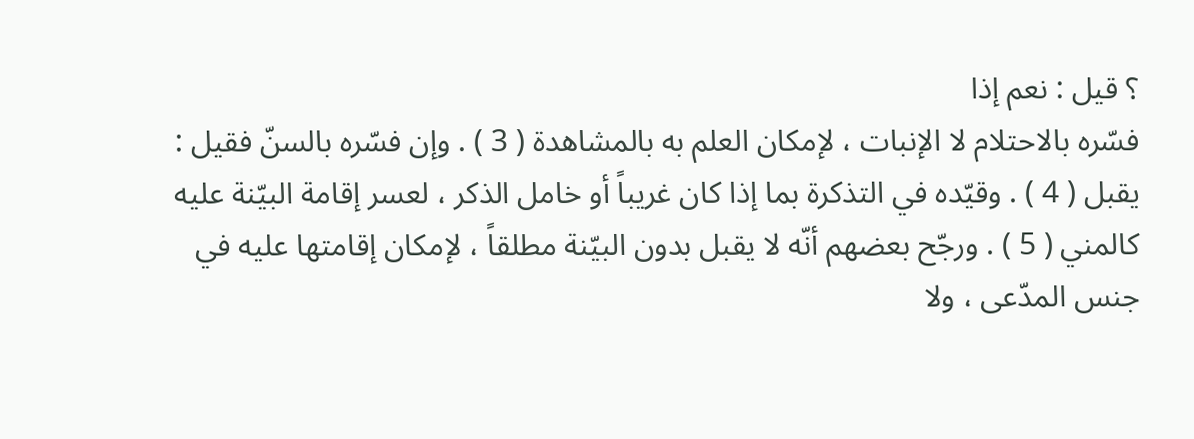؟ قيل : نعم إذا
فسّره بالاحتلام لا الإنبات ، لإمكان العلم به بالمشاهدة ( 3 ) . وإن فسّره بالسنّ فقيل :
يقبل ( 4 ) . وقيّده في التذكرة بما إذا كان غريباً أو خامل الذكر ، لعسر إقامة البيّنة عليه
كالمني ( 5 ) . ورجّح بعضهم أنّه لا يقبل بدون البيّنة مطلقاً ، لإمكان إقامتها عليه في
جنس المدّعى ، ولا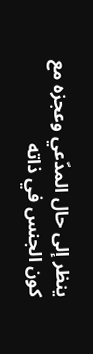ينظر إلى حال المدّعي وعجزه مع كون الجنس في ذاته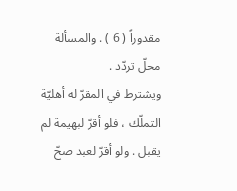مقدوراً ( 6 ) . والمسألة محلّ تردّد .
ويشترط في المقرّ له أهليّة التملّك ، فلو أقرّ لبهيمة لم يقبل . ولو أقرّ لعبد صحّ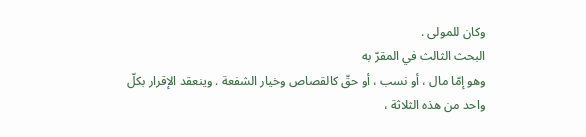وكان للمولى .
البحث الثالث في المقرّ به
وهو إمّا مال ، أو نسب ، أو حقّ كالقصاص وخيار الشفعة . وينعقد الإقرار بكلّ
واحد من هذه الثلاثة ،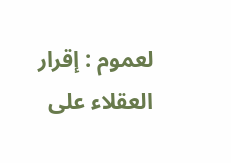لعموم : إقرار العقلاء على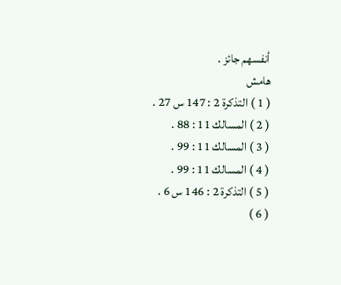أنفسهم جائز .
هامش
( 1 ) التذكرة 2 : 147 س 27 .
( 2 ) المسالك 11 : 88 .
( 3 ) المسالك 11 : 99 .
( 4 ) المسالك 11 : 99 .
( 5 ) التذكرة 2 : 146 س 6 .
( 6 )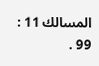المسالك 11 : 99 .